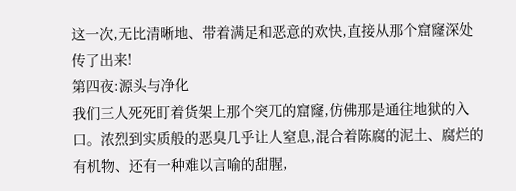这一次,无比清晰地、带着满足和恶意的欢快,直接从那个窟窿深处传了出来!
第四夜:源头与净化
我们三人死死盯着货架上那个突兀的窟窿,仿佛那是通往地狱的入口。浓烈到实质般的恶臭几乎让人窒息,混合着陈腐的泥土、腐烂的有机物、还有一种难以言喻的甜腥,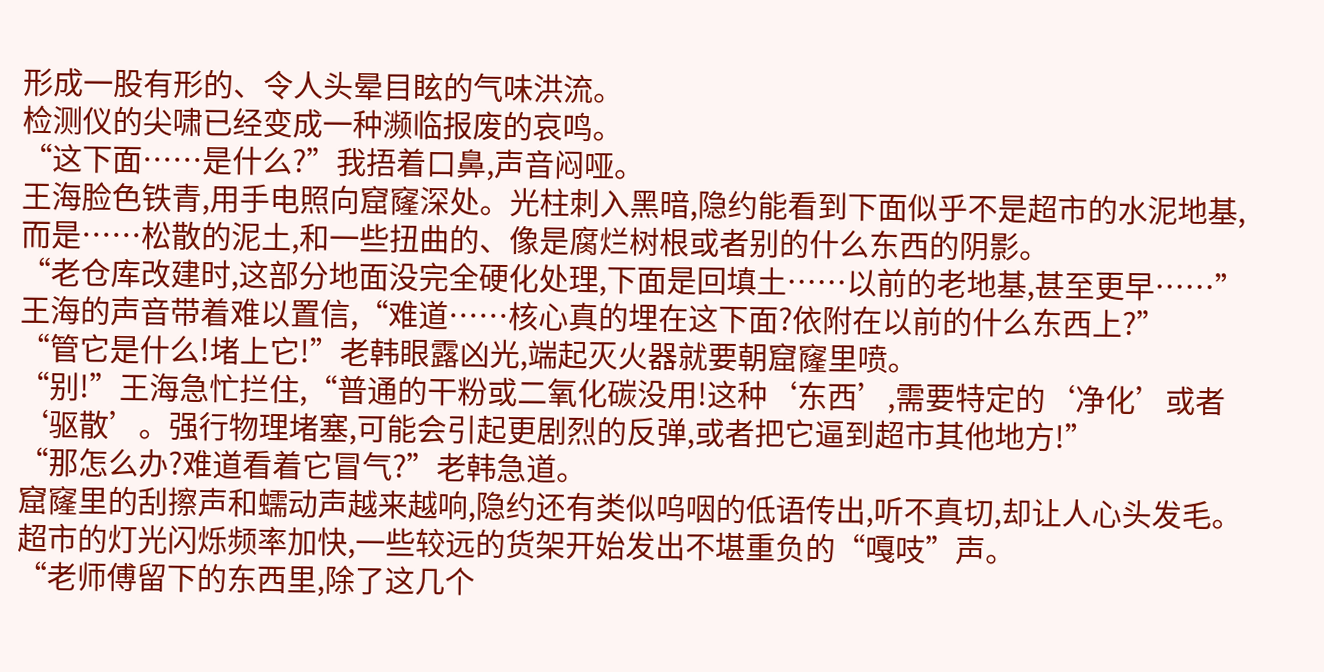形成一股有形的、令人头晕目眩的气味洪流。
检测仪的尖啸已经变成一种濒临报废的哀鸣。
“这下面……是什么?”我捂着口鼻,声音闷哑。
王海脸色铁青,用手电照向窟窿深处。光柱刺入黑暗,隐约能看到下面似乎不是超市的水泥地基,而是……松散的泥土,和一些扭曲的、像是腐烂树根或者别的什么东西的阴影。
“老仓库改建时,这部分地面没完全硬化处理,下面是回填土……以前的老地基,甚至更早……”王海的声音带着难以置信,“难道……核心真的埋在这下面?依附在以前的什么东西上?”
“管它是什么!堵上它!”老韩眼露凶光,端起灭火器就要朝窟窿里喷。
“别!”王海急忙拦住,“普通的干粉或二氧化碳没用!这种‘东西’,需要特定的‘净化’或者‘驱散’。强行物理堵塞,可能会引起更剧烈的反弹,或者把它逼到超市其他地方!”
“那怎么办?难道看着它冒气?”老韩急道。
窟窿里的刮擦声和蠕动声越来越响,隐约还有类似呜咽的低语传出,听不真切,却让人心头发毛。超市的灯光闪烁频率加快,一些较远的货架开始发出不堪重负的“嘎吱”声。
“老师傅留下的东西里,除了这几个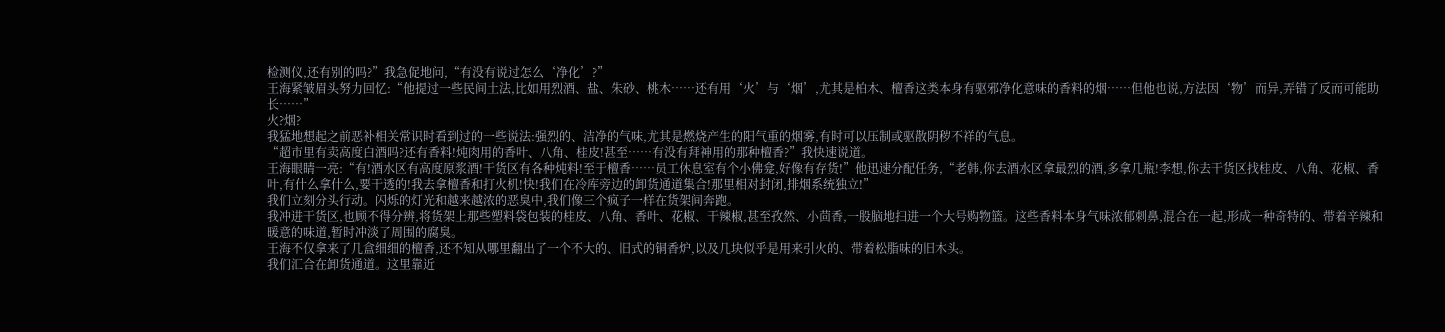检测仪,还有别的吗?”我急促地问,“有没有说过怎么‘净化’?”
王海紧皱眉头努力回忆:“他提过一些民间土法,比如用烈酒、盐、朱砂、桃木……还有用‘火’与‘烟’,尤其是柏木、檀香这类本身有驱邪净化意味的香料的烟……但他也说,方法因‘物’而异,弄错了反而可能助长……”
火?烟?
我猛地想起之前恶补相关常识时看到过的一些说法:强烈的、洁净的气味,尤其是燃烧产生的阳气重的烟雾,有时可以压制或驱散阴秽不祥的气息。
“超市里有卖高度白酒吗?还有香料!炖肉用的香叶、八角、桂皮!甚至……有没有拜神用的那种檀香?”我快速说道。
王海眼睛一亮:“有!酒水区有高度原浆酒!干货区有各种炖料!至于檀香……员工休息室有个小佛龛,好像有存货!”他迅速分配任务,“老韩,你去酒水区拿最烈的酒,多拿几瓶!李想,你去干货区找桂皮、八角、花椒、香叶,有什么拿什么,要干透的!我去拿檀香和打火机!快!我们在冷库旁边的卸货通道集合!那里相对封闭,排烟系统独立!”
我们立刻分头行动。闪烁的灯光和越来越浓的恶臭中,我们像三个疯子一样在货架间奔跑。
我冲进干货区,也顾不得分辨,将货架上那些塑料袋包装的桂皮、八角、香叶、花椒、干辣椒,甚至孜然、小茴香,一股脑地扫进一个大号购物篮。这些香料本身气味浓郁刺鼻,混合在一起,形成一种奇特的、带着辛辣和暖意的味道,暂时冲淡了周围的腐臭。
王海不仅拿来了几盒细细的檀香,还不知从哪里翻出了一个不大的、旧式的铜香炉,以及几块似乎是用来引火的、带着松脂味的旧木头。
我们汇合在卸货通道。这里靠近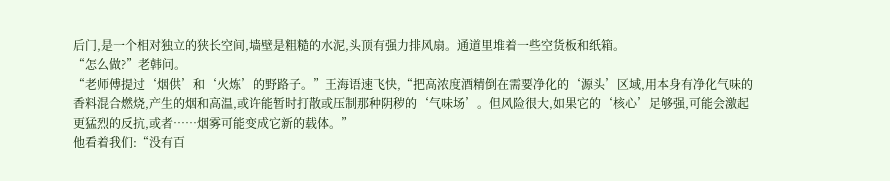后门,是一个相对独立的狭长空间,墙壁是粗糙的水泥,头顶有强力排风扇。通道里堆着一些空货板和纸箱。
“怎么做?”老韩问。
“老师傅提过‘烟供’和‘火炼’的野路子。”王海语速飞快,“把高浓度酒精倒在需要净化的‘源头’区域,用本身有净化气味的香料混合燃烧,产生的烟和高温,或许能暂时打散或压制那种阴秽的‘气味场’。但风险很大,如果它的‘核心’足够强,可能会激起更猛烈的反抗,或者……烟雾可能变成它新的载体。”
他看着我们:“没有百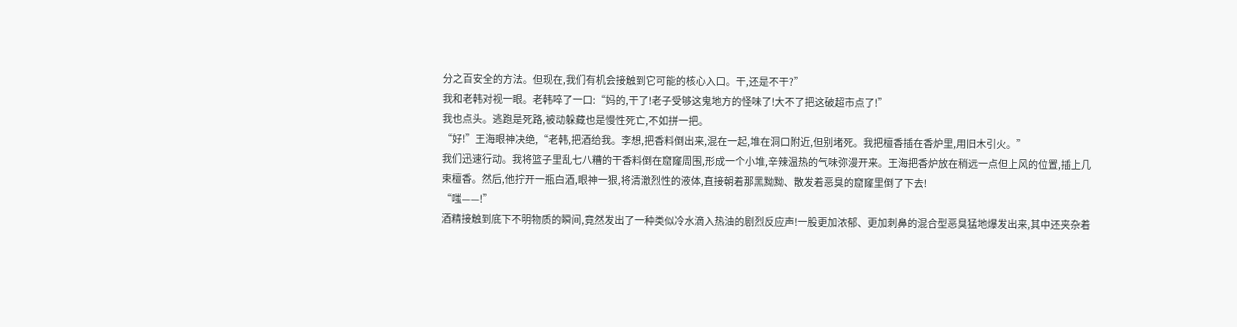分之百安全的方法。但现在,我们有机会接触到它可能的核心入口。干,还是不干?”
我和老韩对视一眼。老韩啐了一口:“妈的,干了!老子受够这鬼地方的怪味了!大不了把这破超市点了!”
我也点头。逃跑是死路,被动躲藏也是慢性死亡,不如拼一把。
“好!”王海眼神决绝,“老韩,把酒给我。李想,把香料倒出来,混在一起,堆在洞口附近,但别堵死。我把檀香插在香炉里,用旧木引火。”
我们迅速行动。我将篮子里乱七八糟的干香料倒在窟窿周围,形成一个小堆,辛辣温热的气味弥漫开来。王海把香炉放在稍远一点但上风的位置,插上几束檀香。然后,他拧开一瓶白酒,眼神一狠,将清澈烈性的液体,直接朝着那黑黝黝、散发着恶臭的窟窿里倒了下去!
“嗤——!”
酒精接触到底下不明物质的瞬间,竟然发出了一种类似冷水滴入热油的剧烈反应声!一股更加浓郁、更加刺鼻的混合型恶臭猛地爆发出来,其中还夹杂着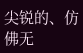尖锐的、仿佛无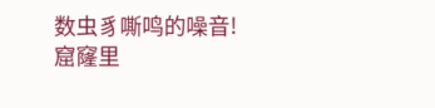数虫豸嘶鸣的噪音!
窟窿里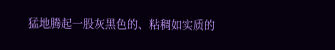猛地腾起一股灰黑色的、粘稠如实质的